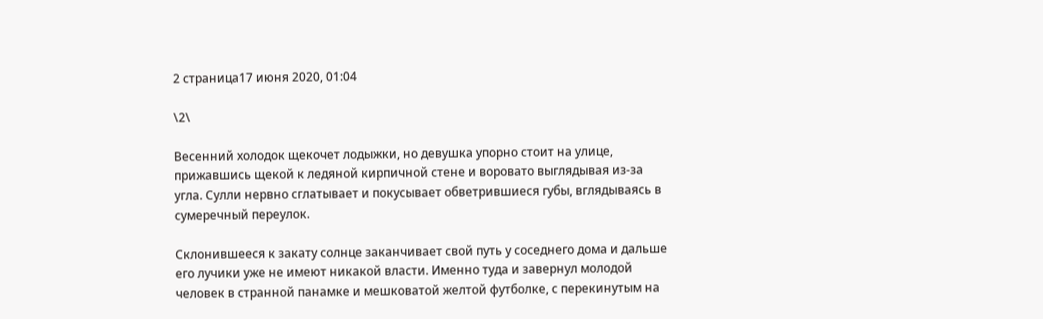2 страница17 июня 2020, 01:04

\2\

Весенний холодок щекочет лодыжки, но девушка упорно стоит на улице, прижавшись щекой к ледяной кирпичной стене и воровато выглядывая из-за угла. Сулли нервно сглатывает и покусывает обветрившиеся губы, вглядываясь в сумеречный переулок.

Склонившееся к закату солнце заканчивает свой путь у соседнего дома и дальше его лучики уже не имеют никакой власти. Именно туда и завернул молодой человек в странной панамке и мешковатой желтой футболке, с перекинутым на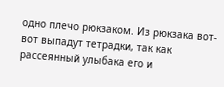одно плечо рюкзаком. Из рюкзака вот-вот выпадут тетрадки, так как рассеянный улыбака его и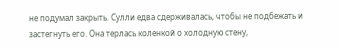не подумал закрыть. Сулли едва сдерживалась, чтобы не подбежать и застегнуть его. Она терлась коленкой о холодную стену,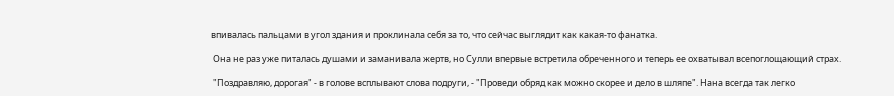впивалась пальцами в угол здания и проклинала себя за то, что сейчас выглядит как какая-то фанатка.

 Она не раз уже питалась душами и заманивала жертв, но Сулли впервые встретила обреченного и теперь ее охватывал всепоглощающий страх.

 "Поздравляю, дорогая" - в голове всплывают слова подруги, - "Проведи обряд как можно скорее и дело в шляпе". Нана всегда так легко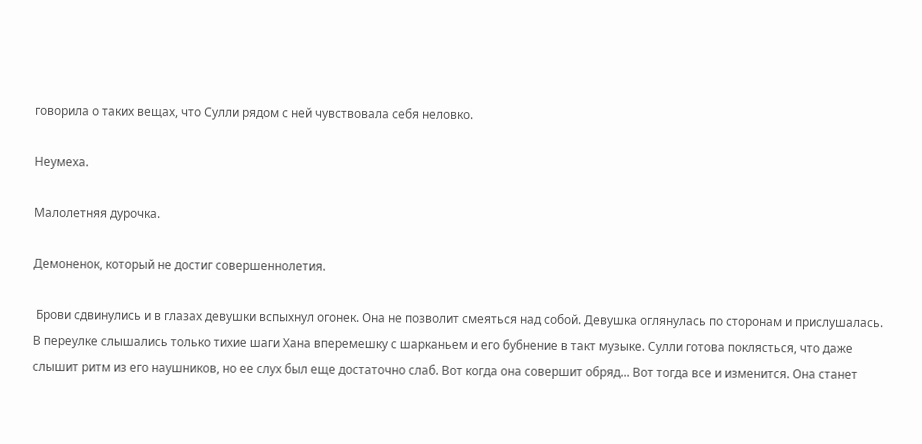говорила о таких вещах, что Сулли рядом с ней чувствовала себя неловко.

Неумеха.

Малолетняя дурочка.

Демоненок, который не достиг совершеннолетия.

 Брови сдвинулись и в глазах девушки вспыхнул огонек. Она не позволит смеяться над собой. Девушка оглянулась по сторонам и прислушалась. В переулке слышались только тихие шаги Хана вперемешку с шарканьем и его бубнение в такт музыке. Сулли готова поклясться, что даже слышит ритм из его наушников, но ее слух был еще достаточно слаб. Вот когда она совершит обряд... Вот тогда все и изменится. Она станет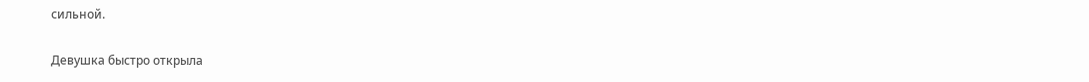сильной.

Девушка быстро открыла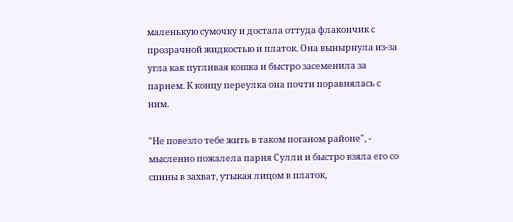маленькую сумочку и достала оттуда флакончик с прозрачной жидкостью и платок. Она вынырнула из-за угла как пугливая кошка и быстро засеменила за парнем. К концу переулка она почти поравнялась с ним.

"Не повезло тебе жить в таком поганом районе", - мысленно пожалела парня Сулли и быстро взяла его со спины в захват, утыкая лицом в платок,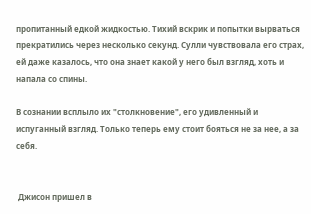пропитанный едкой жидкостью. Тихий вскрик и попытки вырваться прекратились через несколько секунд. Сулли чувствовала его страх, ей даже казалось, что она знает какой у него был взгляд, хоть и напала со спины.

В сознании всплыло их "столкновение", его удивленный и испуганный взгляд. Только теперь ему стоит бояться не за нее, а за себя.


 Джисон пришел в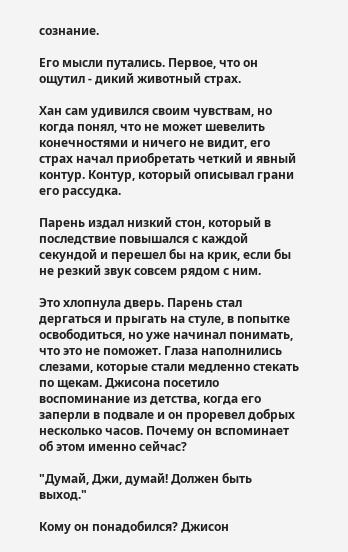сознание.

Его мысли путались. Первое, что он ощутил - дикий животный страх.

Хан сам удивился своим чувствам, но когда понял, что не может шевелить конечностями и ничего не видит, его страх начал приобретать четкий и явный контур. Контур, который описывал грани его рассудка.

Парень издал низкий стон, который в последствие повышался с каждой секундой и перешел бы на крик, если бы не резкий звук совсем рядом с ним.

Это хлопнула дверь. Парень стал дергаться и прыгать на стуле, в попытке освободиться, но уже начинал понимать, что это не поможет. Глаза наполнились слезами, которые стали медленно стекать по щекам. Джисона посетило воспоминание из детства, когда его заперли в подвале и он проревел добрых несколько часов. Почему он вспоминает об этом именно сейчас?

"Думай, Джи, думай! Должен быть выход."

Кому он понадобился? Джисон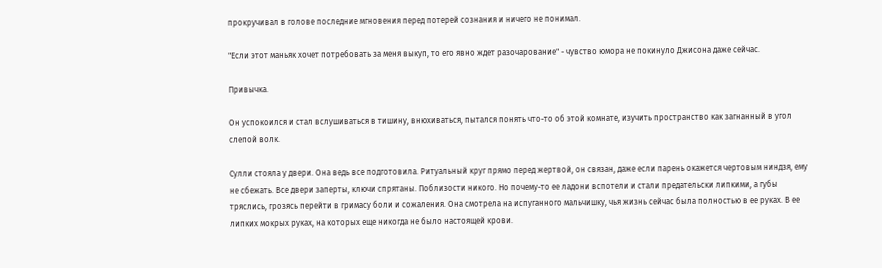прокручивал в голове последние мгновения перед потерей сознания и ничего не понимал.

"Если этот маньяк хочет потребовать за меня выкуп, то его явно ждет разочарование" - чувство юмора не покинуло Джисона даже сейчас.

Привычка.

Он успокоился и стал вслушиваться в тишину, внюхиваться, пытался понять что-то об этой комнате, изучить пространство как загнанный в угол слепой волк.

Сулли стояла у двери. Она ведь все подготовила. Ритуальный круг прямо перед жертвой, он связан, даже если парень окажется чертовым ниндзя, ему не сбежать. Все двери заперты, ключи спрятаны. Поблизости никого. Но почему-то ее ладони вспотели и стали предательски липкими, а губы тряслись, грозясь перейти в гримасу боли и сожаления. Она смотрела на испуганного мальчишку, чья жизнь сейчас была полностью в ее руках. В ее липких мокрых руках, на которых еще никогда не было настоящей крови.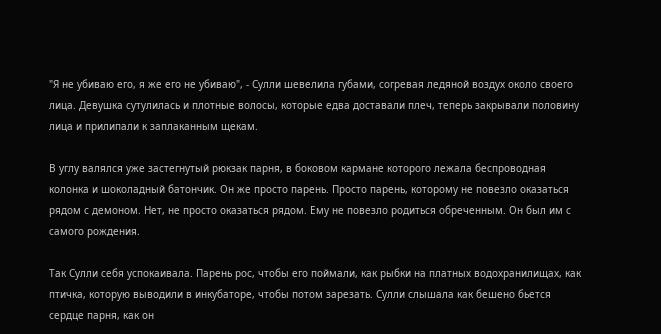"Я не убиваю его, я же его не убиваю", - Сулли шевелила губами, согревая ледяной воздух около своего лица. Девушка сутулилась и плотные волосы, которые едва доставали плеч, теперь закрывали половину лица и прилипали к заплаканным щекам.

В углу валялся уже застегнутый рюкзак парня, в боковом кармане которого лежала беспроводная колонка и шоколадный батончик. Он же просто парень. Просто парень, которому не повезло оказаться рядом с демоном. Нет, не просто оказаться рядом. Ему не повезло родиться обреченным. Он был им с самого рождения.

Так Сулли себя успокаивала. Парень рос, чтобы его поймали, как рыбки на платных водохранилищах, как птичка, которую выводили в инкубаторе, чтобы потом зарезать. Сулли слышала как бешено бьется сердце парня, как он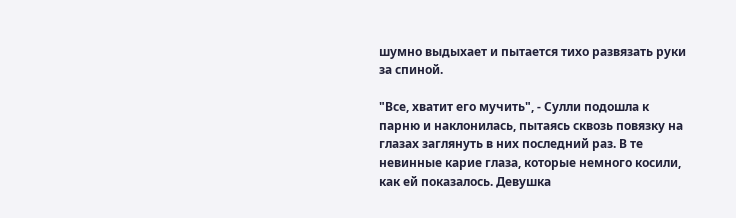шумно выдыхает и пытается тихо развязать руки за спиной.

"Все, хватит его мучить", - Сулли подошла к парню и наклонилась, пытаясь сквозь повязку на глазах заглянуть в них последний раз. В те невинные карие глаза, которые немного косили, как ей показалось. Девушка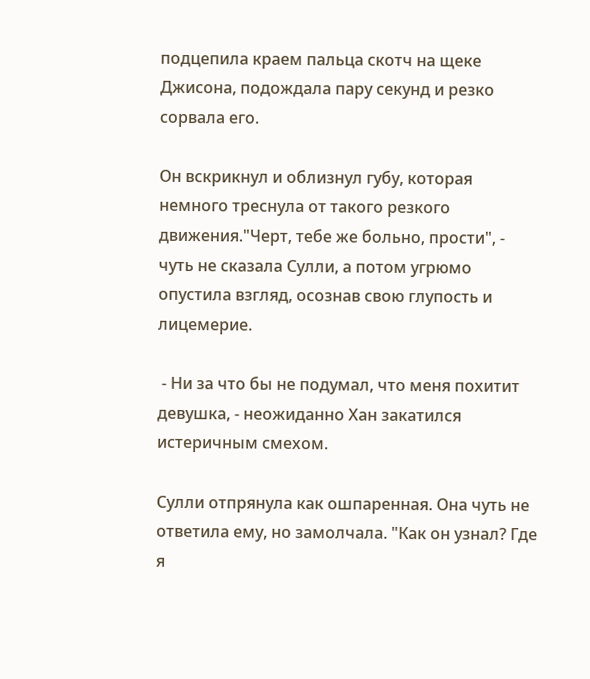подцепила краем пальца скотч на щеке Джисона, подождала пару секунд и резко сорвала его.

Он вскрикнул и облизнул губу, которая немного треснула от такого резкого движения."Черт, тебе же больно, прости", - чуть не сказала Сулли, а потом угрюмо опустила взгляд, осознав свою глупость и лицемерие.

 - Ни за что бы не подумал, что меня похитит девушка, - неожиданно Хан закатился истеричным смехом.

Сулли отпрянула как ошпаренная. Она чуть не ответила ему, но замолчала. "Как он узнал? Где я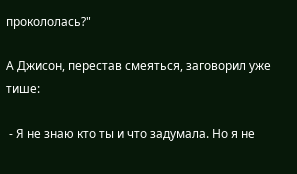прокололась?"

А Джисон, перестав смеяться, заговорил уже тише:

 - Я не знаю кто ты и что задумала. Но я не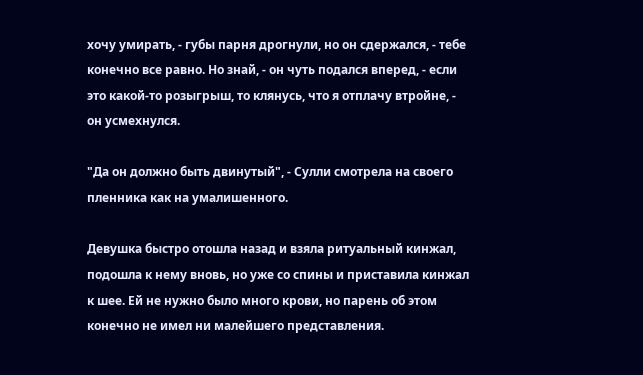хочу умирать, - губы парня дрогнули, но он сдержался, - тебе конечно все равно. Но знай, - он чуть подался вперед, - если это какой-то розыгрыш, то клянусь, что я отплачу втройне, - он усмехнулся.

"Да он должно быть двинутый", - Сулли смотрела на своего пленника как на умалишенного.

Девушка быстро отошла назад и взяла ритуальный кинжал, подошла к нему вновь, но уже со спины и приставила кинжал к шее. Ей не нужно было много крови, но парень об этом конечно не имел ни малейшего представления.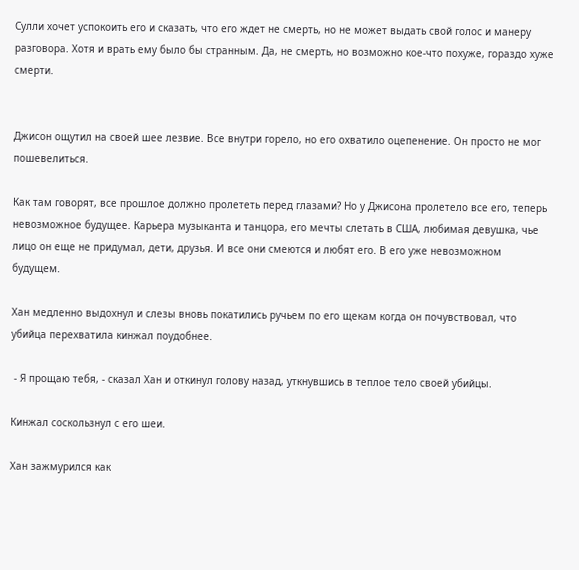Сулли хочет успокоить его и сказать, что его ждет не смерть, но не может выдать свой голос и манеру разговора. Хотя и врать ему было бы странным. Да, не смерть, но возможно кое-что похуже, гораздо хуже смерти.


Джисон ощутил на своей шее лезвие. Все внутри горело, но его охватило оцепенение. Он просто не мог пошевелиться.

Как там говорят, все прошлое должно пролететь перед глазами? Но у Джисона пролетело все его, теперь невозможное будущее. Карьера музыканта и танцора, его мечты слетать в США, любимая девушка, чье лицо он еще не придумал, дети, друзья. И все они смеются и любят его. В его уже невозможном будущем.

Хан медленно выдохнул и слезы вновь покатились ручьем по его щекам когда он почувствовал, что убийца перехватила кинжал поудобнее.

 - Я прощаю тебя, - сказал Хан и откинул голову назад, уткнувшись в теплое тело своей убийцы.

Кинжал соскользнул с его шеи.

Хан зажмурился как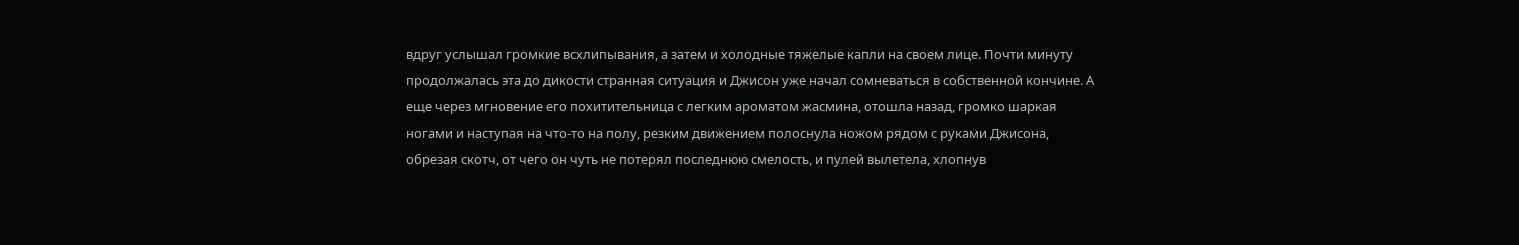вдруг услышал громкие всхлипывания, а затем и холодные тяжелые капли на своем лице. Почти минуту продолжалась эта до дикости странная ситуация и Джисон уже начал сомневаться в собственной кончине. А еще через мгновение его похитительница с легким ароматом жасмина, отошла назад, громко шаркая ногами и наступая на что-то на полу, резким движением полоснула ножом рядом с руками Джисона, обрезая скотч, от чего он чуть не потерял последнюю смелость, и пулей вылетела, хлопнув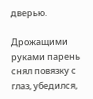дверью.

Дрожащими руками парень снял повязку с глаз, убедился,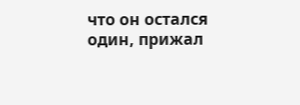что он остался один, прижал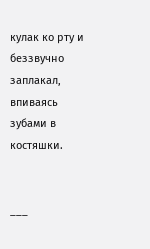кулак ко рту и беззвучно заплакал, впиваясь зубами в костяшки.


___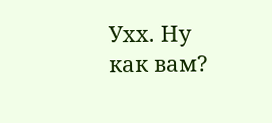Ухх. Ну как вам?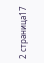2 страница17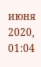июня 2020, 01:04